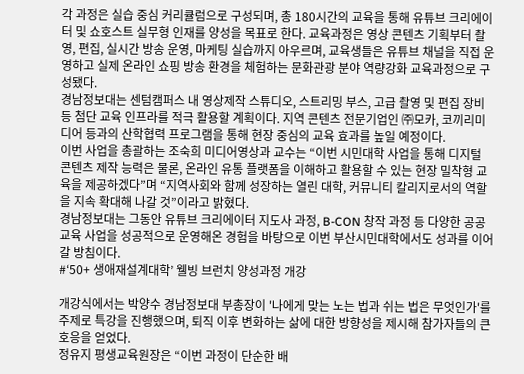각 과정은 실습 중심 커리큘럼으로 구성되며, 총 180시간의 교육을 통해 유튜브 크리에이터 및 쇼호스트 실무형 인재를 양성을 목표로 한다. 교육과정은 영상 콘텐츠 기획부터 촬영, 편집, 실시간 방송 운영, 마케팅 실습까지 아우르며, 교육생들은 유튜브 채널을 직접 운영하고 실제 온라인 쇼핑 방송 환경을 체험하는 문화관광 분야 역량강화 교육과정으로 구성됐다.
경남정보대는 센텀캠퍼스 내 영상제작 스튜디오, 스트리밍 부스, 고급 촬영 및 편집 장비 등 첨단 교육 인프라를 적극 활용할 계획이다. 지역 콘텐츠 전문기업인 ㈜모카, 코끼리미디어 등과의 산학협력 프로그램을 통해 현장 중심의 교육 효과를 높일 예정이다.
이번 사업을 총괄하는 조숙희 미디어영상과 교수는 “이번 시민대학 사업을 통해 디지털 콘텐츠 제작 능력은 물론, 온라인 유통 플랫폼을 이해하고 활용할 수 있는 현장 밀착형 교육을 제공하겠다”며 “지역사회와 함께 성장하는 열린 대학, 커뮤니티 칼리지로서의 역할을 지속 확대해 나갈 것”이라고 밝혔다.
경남정보대는 그동안 유튜브 크리에이터 지도사 과정, B-CON 창작 과정 등 다양한 공공교육 사업을 성공적으로 운영해온 경험을 바탕으로 이번 부산시민대학에서도 성과를 이어갈 방침이다.
#‘50+ 생애재설계대학’ 웰빙 브런치 양성과정 개강

개강식에서는 박양수 경남정보대 부총장이 '나에게 맞는 노는 법과 쉬는 법은 무엇인가'를 주제로 특강을 진행했으며, 퇴직 이후 변화하는 삶에 대한 방향성을 제시해 참가자들의 큰 호응을 얻었다.
정유지 평생교육원장은 “이번 과정이 단순한 배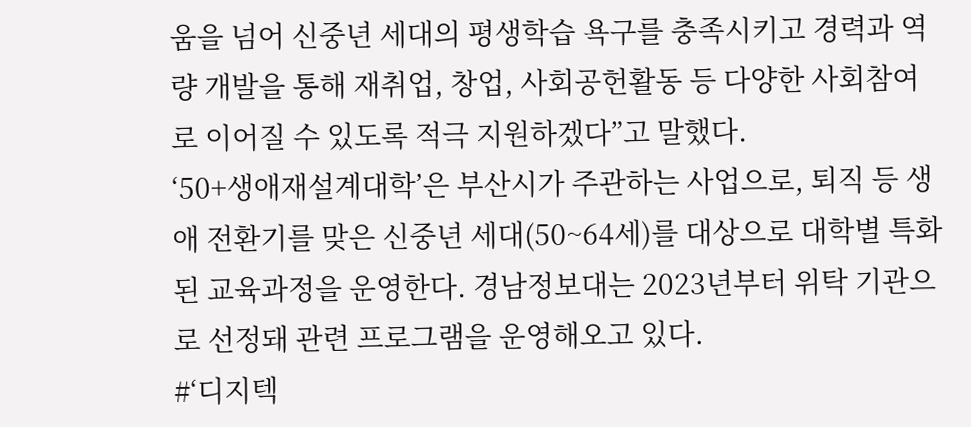움을 넘어 신중년 세대의 평생학습 욕구를 충족시키고 경력과 역량 개발을 통해 재취업, 창업, 사회공헌활동 등 다양한 사회참여로 이어질 수 있도록 적극 지원하겠다”고 말했다.
‘50+생애재설계대학’은 부산시가 주관하는 사업으로, 퇴직 등 생애 전환기를 맞은 신중년 세대(50~64세)를 대상으로 대학별 특화된 교육과정을 운영한다. 경남정보대는 2023년부터 위탁 기관으로 선정돼 관련 프로그램을 운영해오고 있다.
#‘디지텍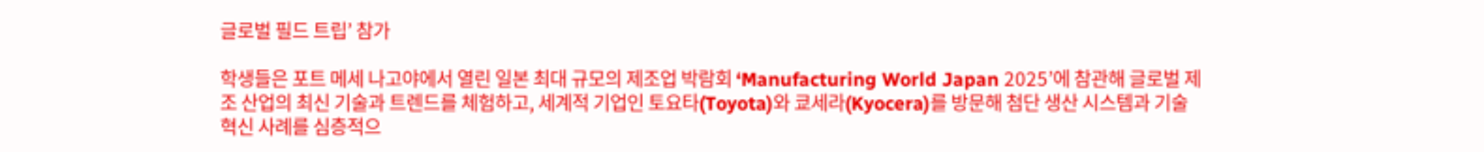글로벌 필드 트립’ 참가

학생들은 포트 메세 나고야에서 열린 일본 최대 규모의 제조업 박람회 ‘Manufacturing World Japan 2025’에 참관해 글로벌 제조 산업의 최신 기술과 트렌드를 체험하고, 세계적 기업인 토요타(Toyota)와 쿄세라(Kyocera)를 방문해 첨단 생산 시스템과 기술 혁신 사례를 심층적으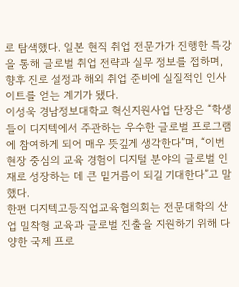로 탐색했다. 일본 현직 취업 전문가가 진행한 특강을 통해 글로벌 취업 전략과 실무 정보를 접하며, 향후 진로 설정과 해외 취업 준비에 실질적인 인사이트를 얻는 계기가 됐다.
이성욱 경남정보대학교 혁신지원사업 단장은 “학생들이 디지텍에서 주관하는 우수한 글로벌 프로그램에 참여하게 되어 매우 뜻깊게 생각한다”며, “이번 현장 중심의 교육 경험이 디지털 분야의 글로벌 인재로 성장하는 데 큰 밑거름이 되길 기대한다”고 말했다.
한편 디지텍고등직업교육협의회는 전문대학의 산업 밀착형 교육과 글로벌 진출을 지원하기 위해 다양한 국제 프로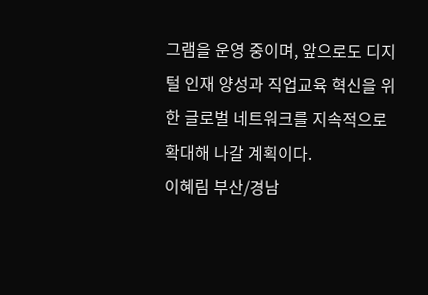그램을 운영 중이며, 앞으로도 디지털 인재 양성과 직업교육 혁신을 위한 글로벌 네트워크를 지속적으로 확대해 나갈 계획이다.
이혜림 부산/경남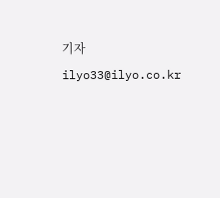기자 ilyo33@ilyo.co.kr